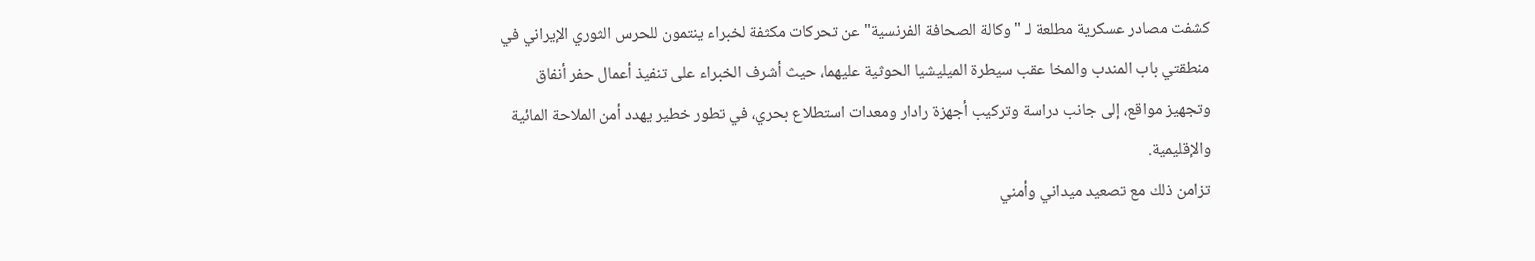كشفت مصادر عسكرية مطلعة لـ "وكالة الصحافة الفرنسية" عن تحركات مكثفة لخبراء ينتمون للحرس الثوري الإيراني في منطقتي باب المندب والمخا عقب سيطرة الميليشيا الحوثية عليهما، حيث أشرف الخبراء على تنفيذ أعمال حفر أنفاق وتجهيز مواقع، إلى جانب دراسة وتركيب أجهزة رادار ومعدات استطلاع بحري، في تطور خطير يهدد أمن الملاحة المائية والإقليمية.
تزامن ذلك مع تصعيد ميداني وأمني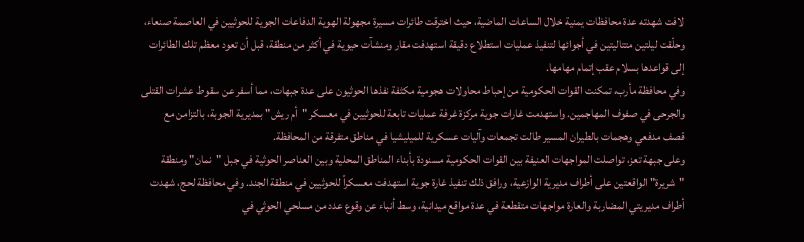لافت شهدته عدة محافظات يمنية خلال الساعات الماضية، حيث اخترقت طائرات مسيرة مجهولة الهوية الدفاعات الجوية للحوثيين في العاصمة صنعاء، وحلّقت ليلتين متتاليتين في أجوائها لتنفيذ عمليات استطلاع دقيقة استهدفت مقار ومنشآت حيوية في أكثر من منطقة، قبل أن تعود معظم تلك الطائرات إلى قواعدها بسلام عقب إتمام مهامها.
وفي محافظة مأرب، تمكنت القوات الحكومية من إحباط محاولات هجومية مكثفة نفذها الحوثيون على عدة جبهات، مما أسفر عن سقوط عشرات القتلى والجرحى في صفوف المهاجمين. واستهدمت غارات جوية مركزة غرفة عمليات تابعة للحوثيين في معسكر "أم ريش" بمديرية الجوبة، بالتزامن مع قصف مدفعي وهجمات بالطيران المسير طالت تجمعات وآليات عسكرية للميليشيا في مناطق متفرقة من المحافظة.
وعلى جبهة تعز، تواصلت المواجهات العنيفة بين القوات الحكومية مسنودة بأبناء المناطق المحلية وبين العناصر الحوثية في جبل "نمان" ومنطقة "شريرة" الواقعتين على أطراف مديرية الوازعية، ورافق ذلك تنفيذ غارة جوية استهدفت معسكراً للحوثيين في منطقة الجند. وفي محافظة لحج، شهدت أطراف مديريتي المضاربة والعارة مواجهات متقطعة في عدة مواقع ميدانية، وسط أنباء عن وقوع عدد من مسلحي الحوثي في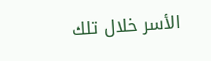الأسر خلال تلك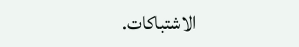الاشتباكات.